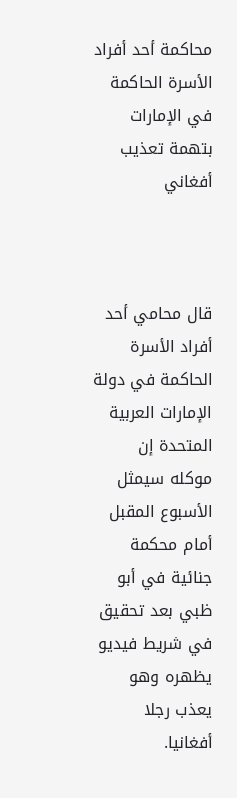محاكمة أحد أفراد الأسرة الحاكمة في الإمارات بتهمة تعذيب أفغاني



قال محامي أحد أفراد الأسرة الحاكمة في دولة الإمارات العربية المتحدة إن موكله سيمثل الأسبوع المقبل أمام محكمة جنائية في أبو ظبي بعد تحقيق في شريط فيديو يظهره وهو يعذب رجلا أفغانيا.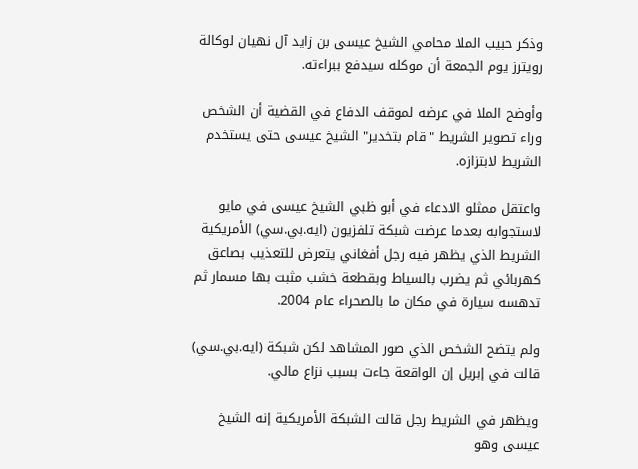وذكر حبيب الملا محامي الشيخ عيسى بن زايد آل نهيان لوكالة رويترز يوم الجمعة أن موكله سيدفع ببراءته.

وأوضح الملا في عرضه لموقف الدفاع في القضية أن الشخص وراء تصوير الشريط "قام بتخدير" الشيخ عيسى حتى يستخدم الشريط لابتزازه.

واعتقل ممثلو الادعاء في أبو ظبي الشيخ عيسى في مايو لاستجوابه بعدما عرضت شبكة تلفزيون (ايه.بي.سي) الأمريكية الشريط الذي يظهر فيه رجل أفغاني يتعرض للتعذيب بصاعق كهربائي ثم يضرب بالسياط وبقطعة خشب مثبت بها مسمار ثم تدهسه سيارة في مكان ما بالصحراء عام 2004.

ولم يتضح الشخص الذي صور المشاهد لكن شبكة (ايه.بي.سي) قالت في إبريل إن الواقعة جاءت بسبب نزاع مالي.

ويظهر في الشريط رجل قالت الشبكة الأمريكية إنه الشيخ عيسى وهو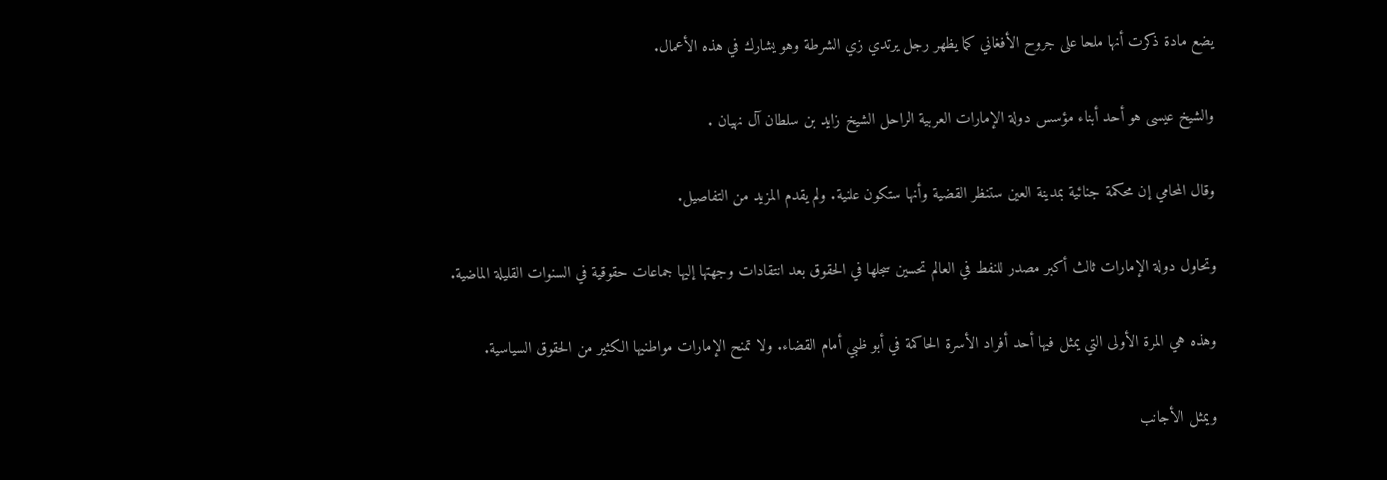يضع مادة ذكرت أنها ملحا على جروح الأفغاني كما يظهر رجل يرتدي زي الشرطة وهو يشارك في هذه الأعمال.

والشيخ عيسى هو أحد أبناء مؤسس دولة الإمارات العربية الراحل الشيخ زايد بن سلطان آل نهيان .

وقال المحامي إن محكمة جنائية بمدينة العين ستنظر القضية وأنها ستكون علنية. ولم يقدم المزيد من التفاصيل.

وتحاول دولة الإمارات ثالث أكبر مصدر للنفط في العالم تحسين سجلها في الحقوق بعد انتقادات وجهتها إليها جماعات حقوقية في السنوات القليلة الماضية.

وهذه هي المرة الأولى التي يمثل فيها أحد أفراد الأسرة الحاكمة في أبو ظبي أمام القضاء. ولا تمنح الإمارات مواطنيها الكثير من الحقوق السياسية.

ويمثل الأجانب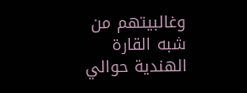وغالبيتهم من شبه القارة الهندية حوالي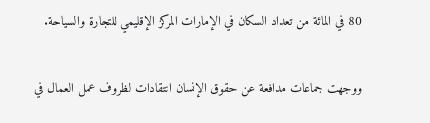80 في المائة من تعداد السكان في الإمارات المركز الإقليمي للتجارة والسياحة.

ووجهت جماعات مدافعة عن حقوق الإنسان انتقادات لظروف عمل العمال في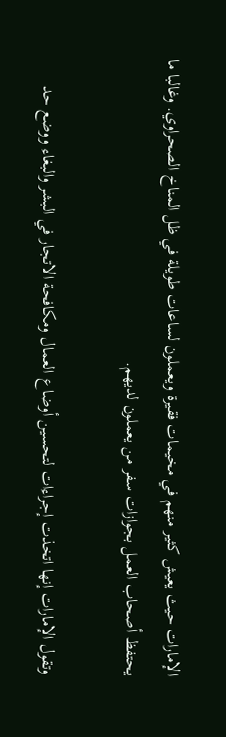الإمارات حيث يعيش كثير منهم في مخيمات فقيرة ويعملون لساعات طويلة في ظل المناخ الصحراوي. وغالبا ما يحتفظ أصحاب العمل بجوازات سفر من يعملون لديهم.

وتقول الإمارات إنها اتخذت إجراءات لتحسين أوضاع العمال ومكافحة الاتجار في البشر والبغاء ووضع حد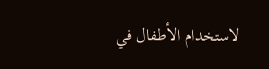لاستخدام الأطفال في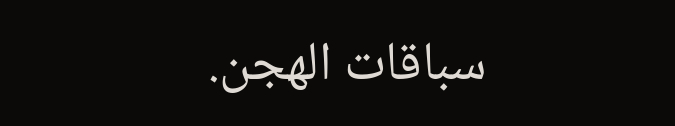سباقات الهجن.